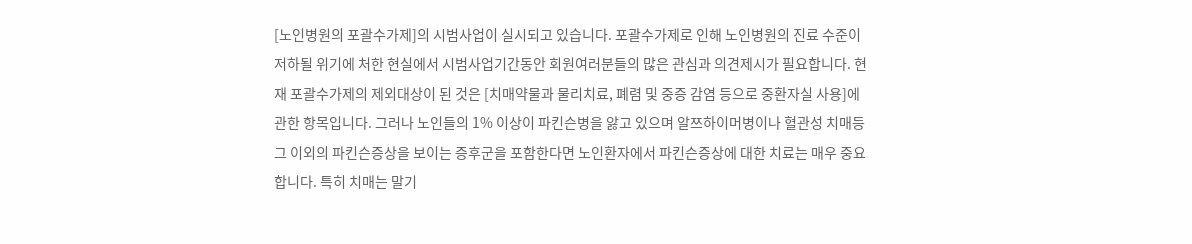[노인병원의 포괄수가제]의 시범사업이 실시되고 있습니다. 포괄수가제로 인해 노인병원의 진료 수준이 저하될 위기에 처한 현실에서 시범사업기간동안 회원여러분들의 많은 관심과 의견제시가 필요합니다. 현재 포괄수가제의 제외대상이 된 것은 [치매약물과 물리치료, 폐렴 및 중증 감염 등으로 중환자실 사용]에 관한 항목입니다. 그러나 노인들의 1% 이상이 파킨슨병을 앓고 있으며 알쯔하이머병이나 혈관성 치매등 그 이외의 파킨슨증상을 보이는 증후군을 포함한다면 노인환자에서 파킨슨증상에 대한 치료는 매우 중요합니다. 특히 치매는 말기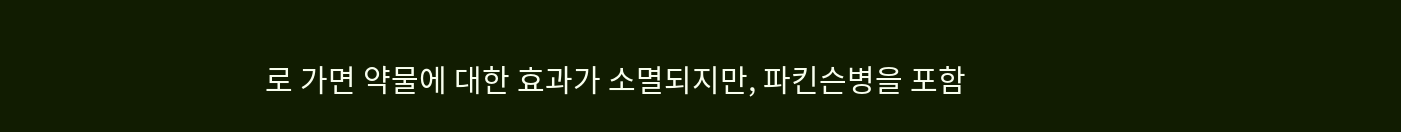로 가면 약물에 대한 효과가 소멸되지만, 파킨슨병을 포함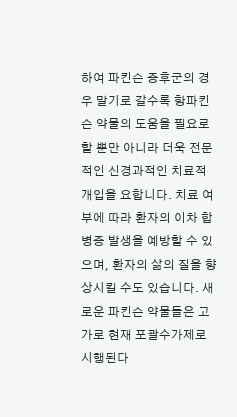하여 파킨슨 증후군의 경우 말기로 갈수록 항파킨슨 약물의 도움을 필요로 할 뿐만 아니라 더욱 전문적인 신경과적인 치료적 개입을 요합니다. 치료 여부에 따라 환자의 이차 합병증 발생을 예방할 수 있으며, 환자의 삶의 질을 향상시킬 수도 있습니다. 새로운 파킨슨 약물들은 고가로 현재 포괄수가제로 시행된다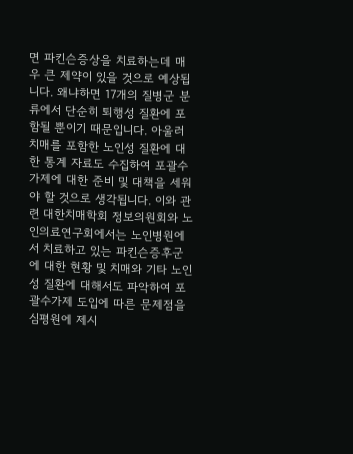면 파킨슨증상을 치료하는데 매우 큰 제약이 있을 것으로 예상됩니다. 왜냐하면 17개의 질병군 분류에서 단순히 퇴행성 질환에 포함될 뿐이기 때문입니다. 아울러 치매를 포함한 노인성 질환에 대한 통계 자료도 수집하여 포괄수가제에 대한 준비 및 대책을 세워야 할 것으로 생각됩니다. 이와 관련 대한치매학회 정보의원회와 노인의료연구회에서는 노인병원에서 치료하고 있는 파킨슨증후군에 대한 현황 및 치매와 기타 노인성 질환에 대해서도 파악하여 포괄수가제 도입에 따른 문제점을 심평원에 제시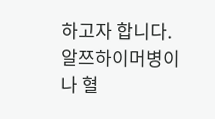하고자 합니다. 알쯔하이머병이나 혈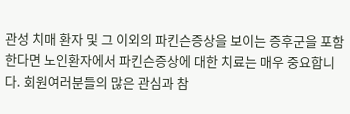관성 치매 환자 및 그 이외의 파킨슨증상을 보이는 증후군을 포함한다면 노인환자에서 파킨슨증상에 대한 치료는 매우 중요합니다. 회원여러분들의 많은 관심과 참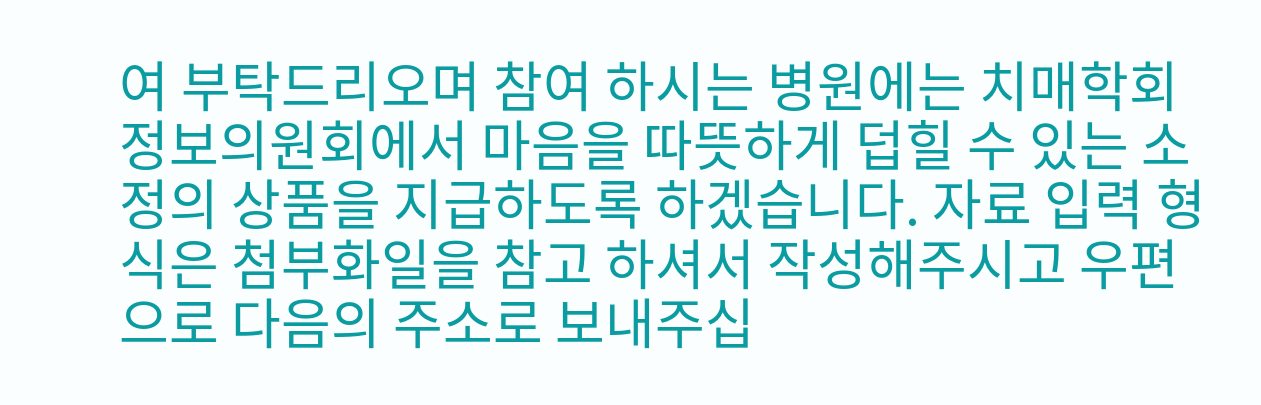여 부탁드리오며 참여 하시는 병원에는 치매학회 정보의원회에서 마음을 따뜻하게 덥힐 수 있는 소정의 상품을 지급하도록 하겠습니다. 자료 입력 형식은 첨부화일을 참고 하셔서 작성해주시고 우편으로 다음의 주소로 보내주십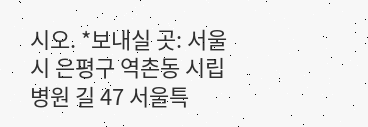시오. *보내실 곳: 서울시 은평구 역촌동 시립병원 길 47 서울특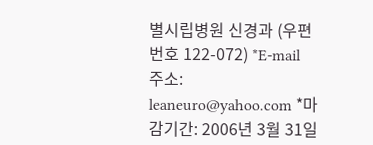별시립병원 신경과 (우편번호 122-072) *E-mail 주소: leaneuro@yahoo.com *마감기간: 2006년 3월 31일